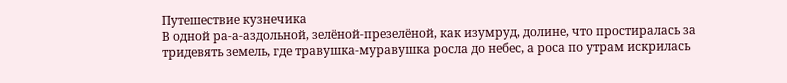Путешествие кузнечика
В одной ра-а-аздольной, зелёной-презелёной, как изумруд, долине, что простиралась за тридевять земель, где травушка-муравушка росла до небес, а роса по утрам искрилась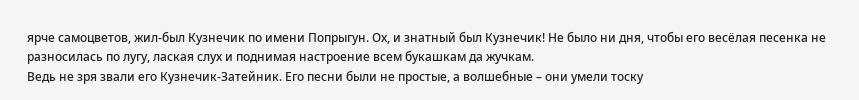ярче самоцветов, жил-был Кузнечик по имени Попрыгун. Ох, и знатный был Кузнечик! Не было ни дня, чтобы его весёлая песенка не разносилась по лугу, лаская слух и поднимая настроение всем букашкам да жучкам.
Ведь не зря звали его Кузнечик-Затейник. Его песни были не простые, а волшебные – они умели тоску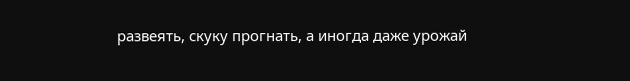развеять, скуку прогнать, а иногда даже урожай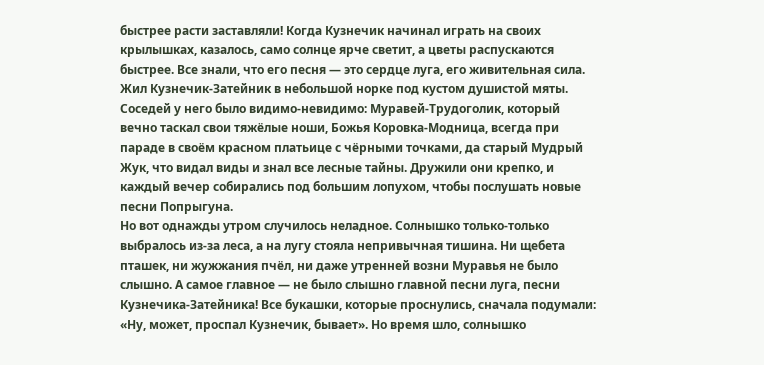быстрее расти заставляли! Когда Кузнечик начинал играть на своих крылышках, казалось, само солнце ярче светит, а цветы распускаются быстрее. Все знали, что его песня — это сердце луга, его живительная сила.
Жил Кузнечик-Затейник в небольшой норке под кустом душистой мяты. Соседей у него было видимо-невидимо: Муравей-Трудоголик, который вечно таскал свои тяжёлые ноши, Божья Коровка-Модница, всегда при параде в своём красном платьице с чёрными точками, да старый Мудрый Жук, что видал виды и знал все лесные тайны. Дружили они крепко, и каждый вечер собирались под большим лопухом, чтобы послушать новые песни Попрыгуна.
Но вот однажды утром случилось неладное. Солнышко только-только выбралось из-за леса, а на лугу стояла непривычная тишина. Ни щебета пташек, ни жужжания пчёл, ни даже утренней возни Муравья не было слышно. А самое главное — не было слышно главной песни луга, песни Кузнечика-Затейника! Все букашки, которые проснулись, сначала подумали: «Ну, может, проспал Кузнечик, бывает». Но время шло, солнышко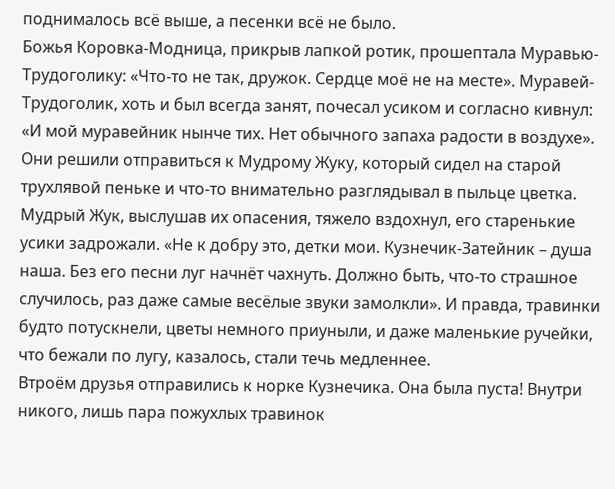поднималось всё выше, а песенки всё не было.
Божья Коровка-Модница, прикрыв лапкой ротик, прошептала Муравью-Трудоголику: «Что-то не так, дружок. Сердце моё не на месте». Муравей-Трудоголик, хоть и был всегда занят, почесал усиком и согласно кивнул: «И мой муравейник нынче тих. Нет обычного запаха радости в воздухе».
Они решили отправиться к Мудрому Жуку, который сидел на старой трухлявой пеньке и что-то внимательно разглядывал в пыльце цветка. Мудрый Жук, выслушав их опасения, тяжело вздохнул, его старенькие усики задрожали. «Не к добру это, детки мои. Кузнечик-Затейник – душа наша. Без его песни луг начнёт чахнуть. Должно быть, что-то страшное случилось, раз даже самые весёлые звуки замолкли». И правда, травинки будто потускнели, цветы немного приуныли, и даже маленькие ручейки, что бежали по лугу, казалось, стали течь медленнее.
Втроём друзья отправились к норке Кузнечика. Она была пуста! Внутри никого, лишь пара пожухлых травинок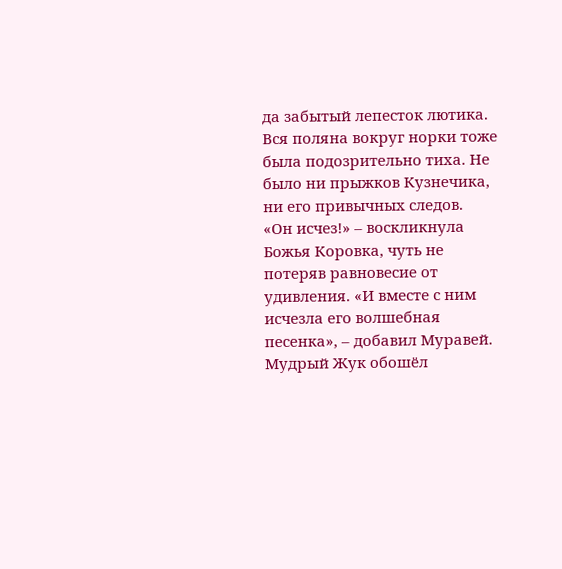да забытый лепесток лютика. Вся поляна вокруг норки тоже была подозрительно тиха. Не было ни прыжков Кузнечика, ни его привычных следов.
«Он исчез!» – воскликнула Божья Коровка, чуть не потеряв равновесие от удивления. «И вместе с ним исчезла его волшебная песенка», – добавил Муравей. Мудрый Жук обошёл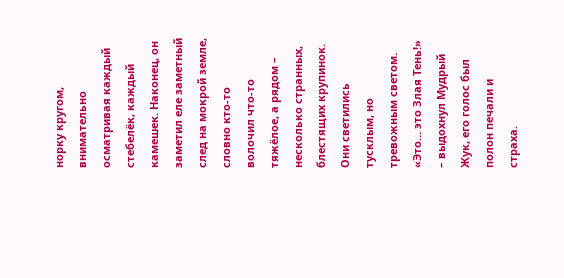норку кругом, внимательно осматривая каждый стебелёк, каждый камешек. Наконец, он заметил еле заметный след на мокрой земле, словно кто-то волочил что-то тяжёлое, а рядом – несколько странных, блестящих крупинок. Они светились тусклым, но тревожным светом.
«Это… это Злая Тень!» – выдохнул Мудрый Жук, его голос был полон печали и страха.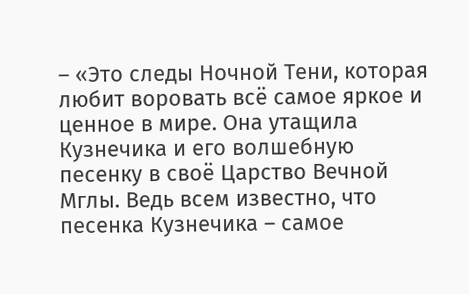– «Это следы Ночной Тени, которая любит воровать всё самое яркое и ценное в мире. Она утащила Кузнечика и его волшебную песенку в своё Царство Вечной Мглы. Ведь всем известно, что песенка Кузнечика – самое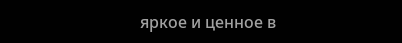яркое и ценное в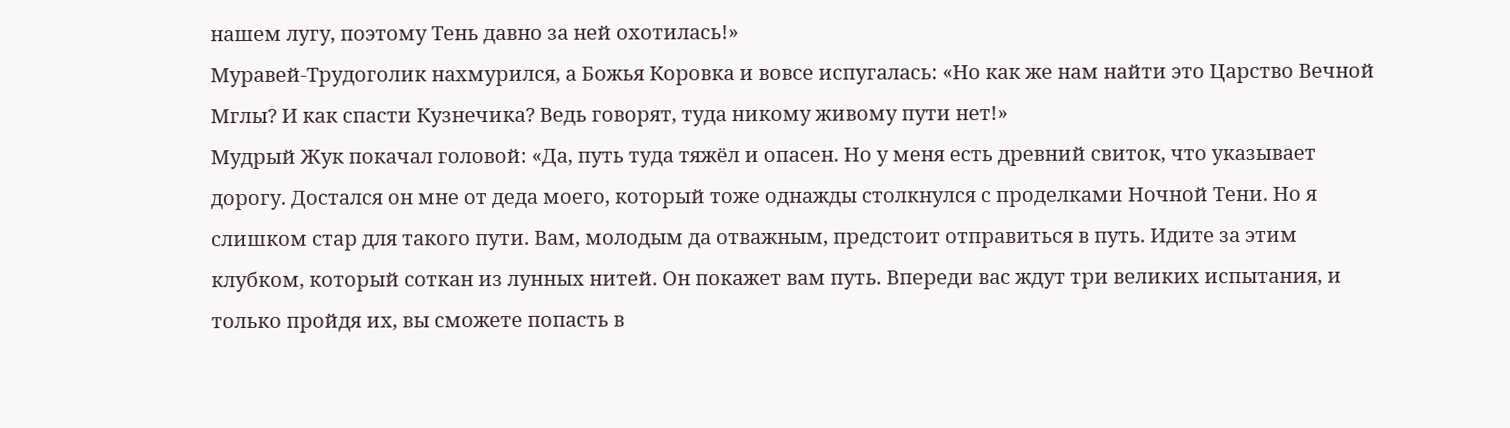нашем лугу, поэтому Тень давно за ней охотилась!»
Муравей-Трудоголик нахмурился, а Божья Коровка и вовсе испугалась: «Но как же нам найти это Царство Вечной Мглы? И как спасти Кузнечика? Ведь говорят, туда никому живому пути нет!»
Мудрый Жук покачал головой: «Да, путь туда тяжёл и опасен. Но у меня есть древний свиток, что указывает дорогу. Достался он мне от деда моего, который тоже однажды столкнулся с проделками Ночной Тени. Но я слишком стар для такого пути. Вам, молодым да отважным, предстоит отправиться в путь. Идите за этим клубком, который соткан из лунных нитей. Он покажет вам путь. Впереди вас ждут три великих испытания, и только пройдя их, вы сможете попасть в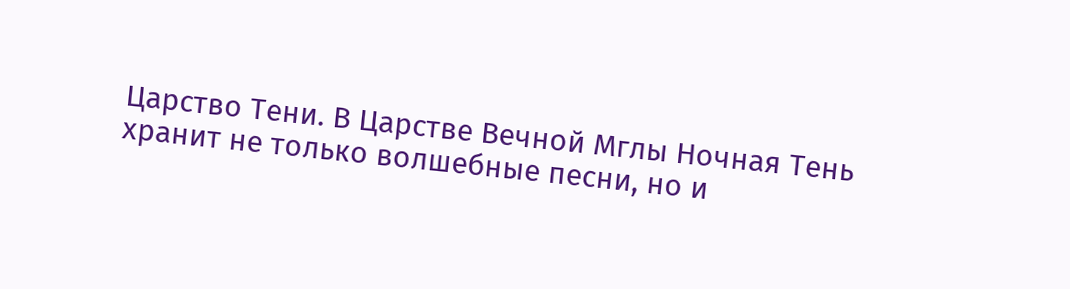Царство Тени. В Царстве Вечной Мглы Ночная Тень хранит не только волшебные песни, но и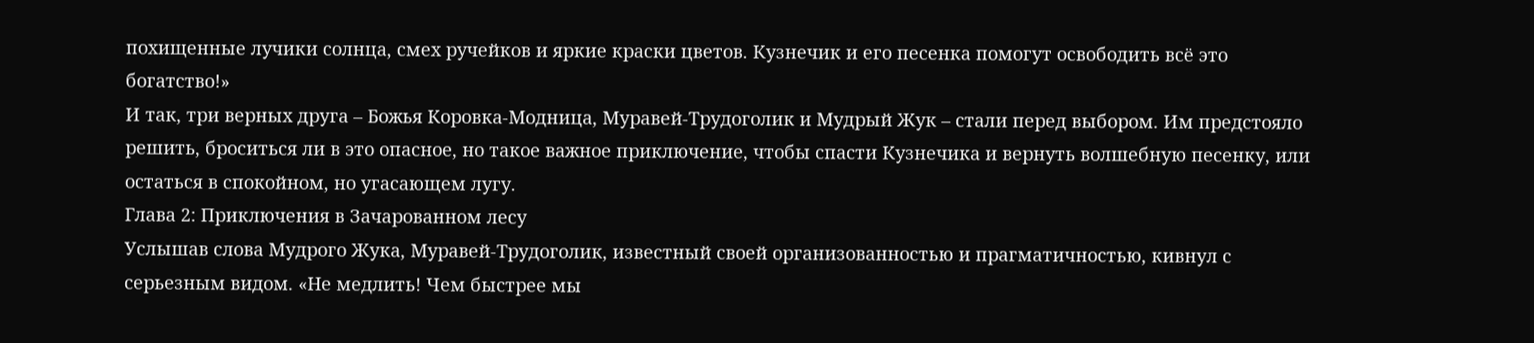похищенные лучики солнца, смех ручейков и яркие краски цветов. Кузнечик и его песенка помогут освободить всё это богатство!»
И так, три верных друга – Божья Коровка-Модница, Муравей-Трудоголик и Мудрый Жук – стали перед выбором. Им предстояло решить, броситься ли в это опасное, но такое важное приключение, чтобы спасти Кузнечика и вернуть волшебную песенку, или остаться в спокойном, но угасающем лугу.
Глава 2: Приключения в Зачарованном лесу
Услышав слова Мудрого Жука, Муравей-Трудоголик, известный своей организованностью и прагматичностью, кивнул с серьезным видом. «Не медлить! Чем быстрее мы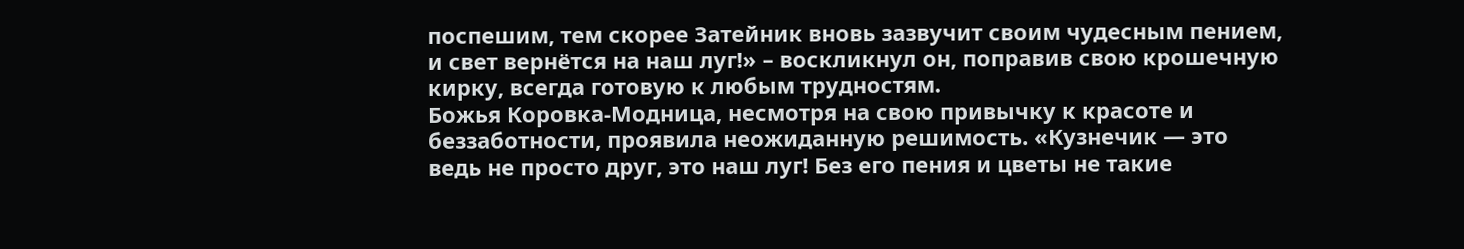поспешим, тем скорее Затейник вновь зазвучит своим чудесным пением, и свет вернётся на наш луг!» – воскликнул он, поправив свою крошечную кирку, всегда готовую к любым трудностям.
Божья Коровка-Модница, несмотря на свою привычку к красоте и беззаботности, проявила неожиданную решимость. «Кузнечик — это ведь не просто друг, это наш луг! Без его пения и цветы не такие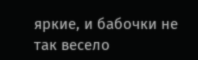яркие, и бабочки не так весело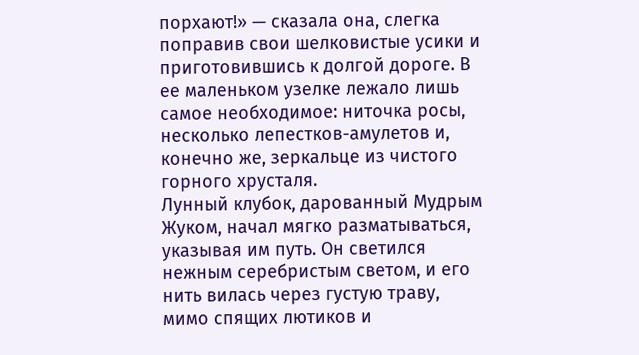порхают!» — сказала она, слегка поправив свои шелковистые усики и приготовившись к долгой дороге. В ее маленьком узелке лежало лишь самое необходимое: ниточка росы, несколько лепестков-амулетов и, конечно же, зеркальце из чистого горного хрусталя.
Лунный клубок, дарованный Мудрым Жуком, начал мягко разматываться, указывая им путь. Он светился нежным серебристым светом, и его нить вилась через густую траву, мимо спящих лютиков и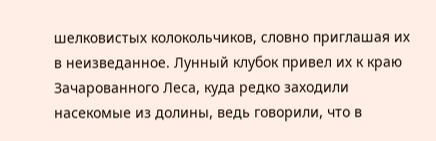шелковистых колокольчиков, словно приглашая их в неизведанное. Лунный клубок привел их к краю Зачарованного Леса, куда редко заходили насекомые из долины, ведь говорили, что в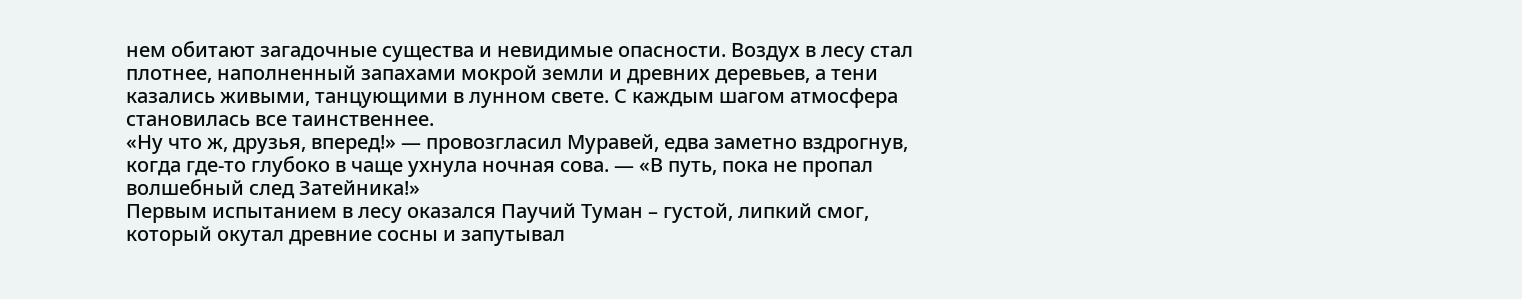нем обитают загадочные существа и невидимые опасности. Воздух в лесу стал плотнее, наполненный запахами мокрой земли и древних деревьев, а тени казались живыми, танцующими в лунном свете. С каждым шагом атмосфера становилась все таинственнее.
«Ну что ж, друзья, вперед!» — провозгласил Муравей, едва заметно вздрогнув, когда где-то глубоко в чаще ухнула ночная сова. — «В путь, пока не пропал волшебный след Затейника!»
Первым испытанием в лесу оказался Паучий Туман – густой, липкий смог, который окутал древние сосны и запутывал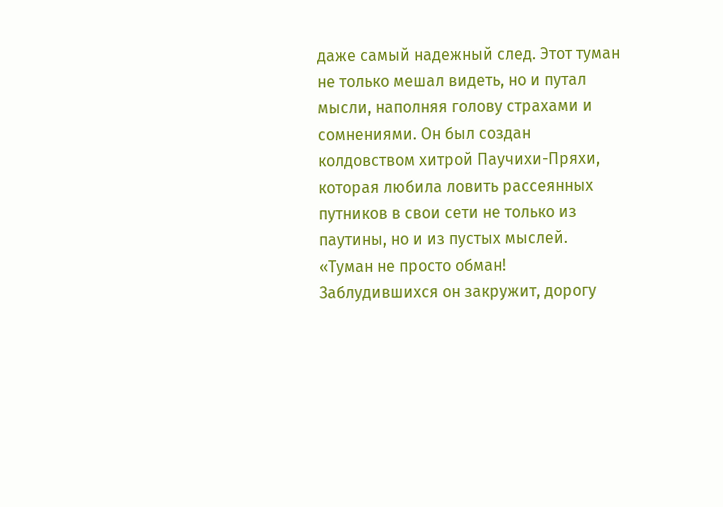даже самый надежный след. Этот туман не только мешал видеть, но и путал мысли, наполняя голову страхами и сомнениями. Он был создан колдовством хитрой Паучихи-Пряхи, которая любила ловить рассеянных путников в свои сети не только из паутины, но и из пустых мыслей. «Туман не просто обман! Заблудившихся он закружит, дорогу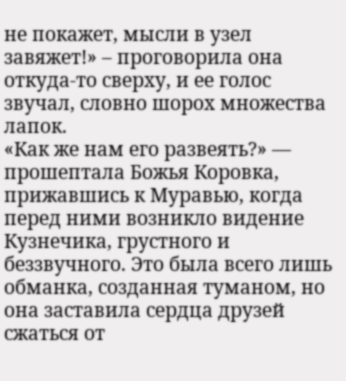не покажет, мысли в узел завяжет!» – проговорила она откуда-то сверху, и ее голос звучал, словно шорох множества лапок.
«Как же нам его развеять?» — прошептала Божья Коровка, прижавшись к Муравью, когда перед ними возникло видение Кузнечика, грустного и беззвучного. Это была всего лишь обманка, созданная туманом, но она заставила сердца друзей сжаться от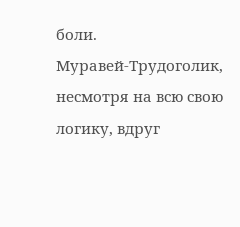боли.
Муравей-Трудоголик, несмотря на всю свою логику, вдруг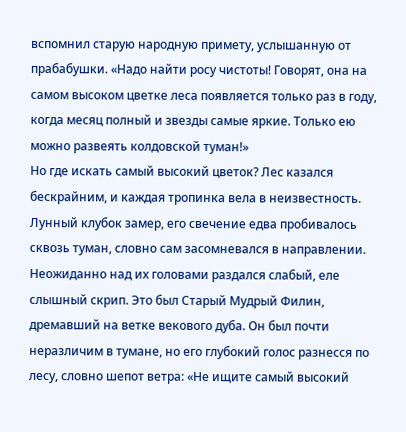вспомнил старую народную примету, услышанную от прабабушки. «Надо найти росу чистоты! Говорят, она на самом высоком цветке леса появляется только раз в году, когда месяц полный и звезды самые яркие. Только ею можно развеять колдовской туман!»
Но где искать самый высокий цветок? Лес казался бескрайним, и каждая тропинка вела в неизвестность. Лунный клубок замер, его свечение едва пробивалось сквозь туман, словно сам засомневался в направлении.
Неожиданно над их головами раздался слабый, еле слышный скрип. Это был Старый Мудрый Филин, дремавший на ветке векового дуба. Он был почти неразличим в тумане, но его глубокий голос разнесся по лесу, словно шепот ветра: «Не ищите самый высокий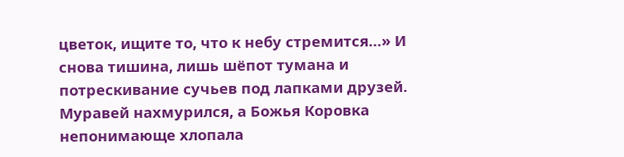цветок, ищите то, что к небу стремится…» И снова тишина, лишь шёпот тумана и потрескивание сучьев под лапками друзей. Муравей нахмурился, а Божья Коровка непонимающе хлопала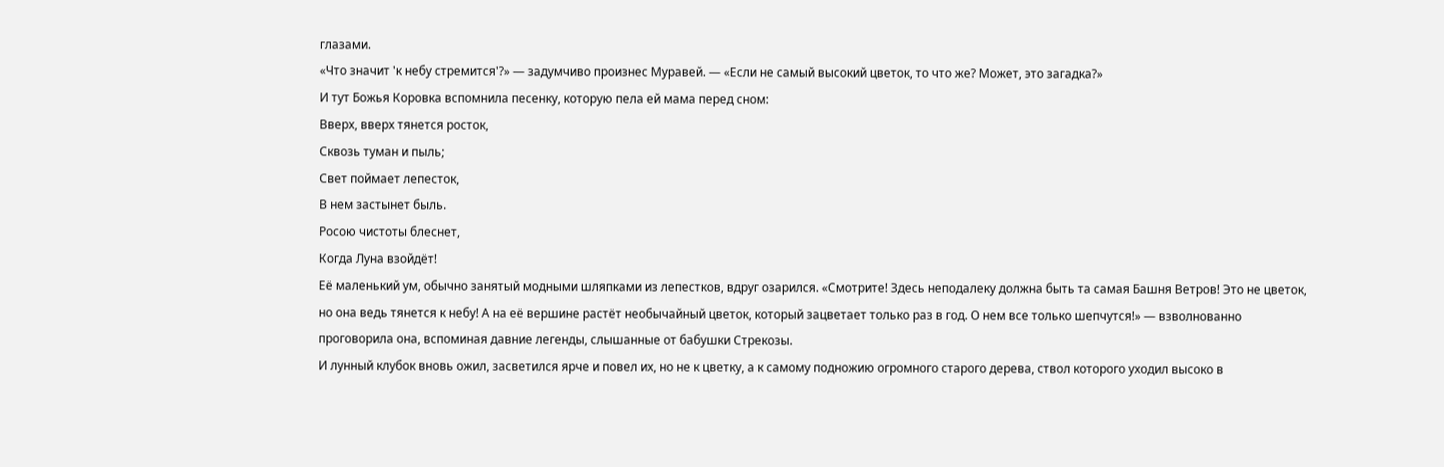глазами.
«Что значит 'к небу стремится'?» — задумчиво произнес Муравей. — «Если не самый высокий цветок, то что же? Может, это загадка?»
И тут Божья Коровка вспомнила песенку, которую пела ей мама перед сном:
Вверх, вверх тянется росток,
Сквозь туман и пыль;
Свет поймает лепесток,
В нем застынет быль.
Росою чистоты блеснет,
Когда Луна взойдёт!
Её маленький ум, обычно занятый модными шляпками из лепестков, вдруг озарился. «Смотрите! Здесь неподалеку должна быть та самая Башня Ветров! Это не цветок, но она ведь тянется к небу! А на её вершине растёт необычайный цветок, который зацветает только раз в год. О нем все только шепчутся!» — взволнованно проговорила она, вспоминая давние легенды, слышанные от бабушки Стрекозы.
И лунный клубок вновь ожил, засветился ярче и повел их, но не к цветку, а к самому подножию огромного старого дерева, ствол которого уходил высоко в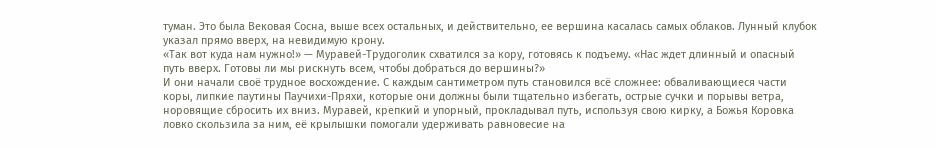туман. Это была Вековая Сосна, выше всех остальных, и действительно, ее вершина касалась самых облаков. Лунный клубок указал прямо вверх, на невидимую крону.
«Так вот куда нам нужно!» — Муравей-Трудоголик схватился за кору, готовясь к подъему. «Нас ждет длинный и опасный путь вверх. Готовы ли мы рискнуть всем, чтобы добраться до вершины?»
И они начали своё трудное восхождение. С каждым сантиметром путь становился всё сложнее: обваливающиеся части коры, липкие паутины Паучихи-Пряхи, которые они должны были тщательно избегать, острые сучки и порывы ветра, норовящие сбросить их вниз. Муравей, крепкий и упорный, прокладывал путь, используя свою кирку, а Божья Коровка ловко скользила за ним, её крылышки помогали удерживать равновесие на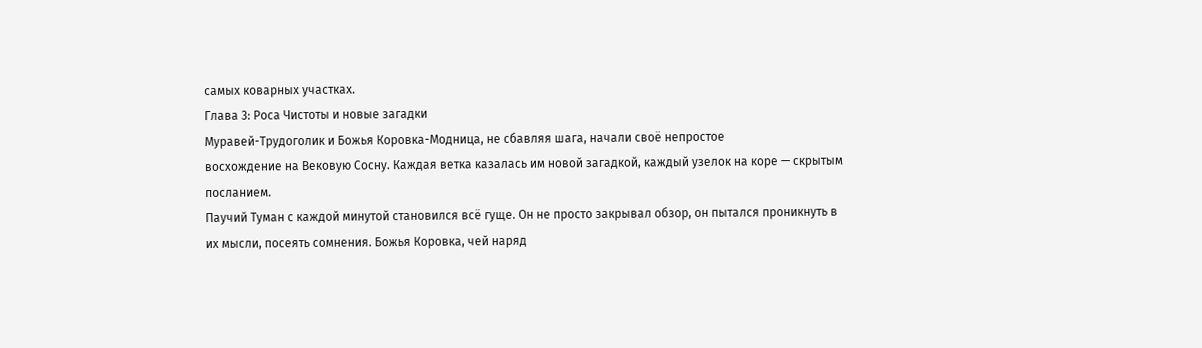самых коварных участках.
Глава 3: Роса Чистоты и новые загадки
Муравей-Трудоголик и Божья Коровка-Модница, не сбавляя шага, начали своё непростое
восхождение на Вековую Сосну. Каждая ветка казалась им новой загадкой, каждый узелок на коре — скрытым посланием.
Паучий Туман с каждой минутой становился всё гуще. Он не просто закрывал обзор, он пытался проникнуть в их мысли, посеять сомнения. Божья Коровка, чей наряд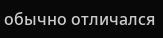обычно отличался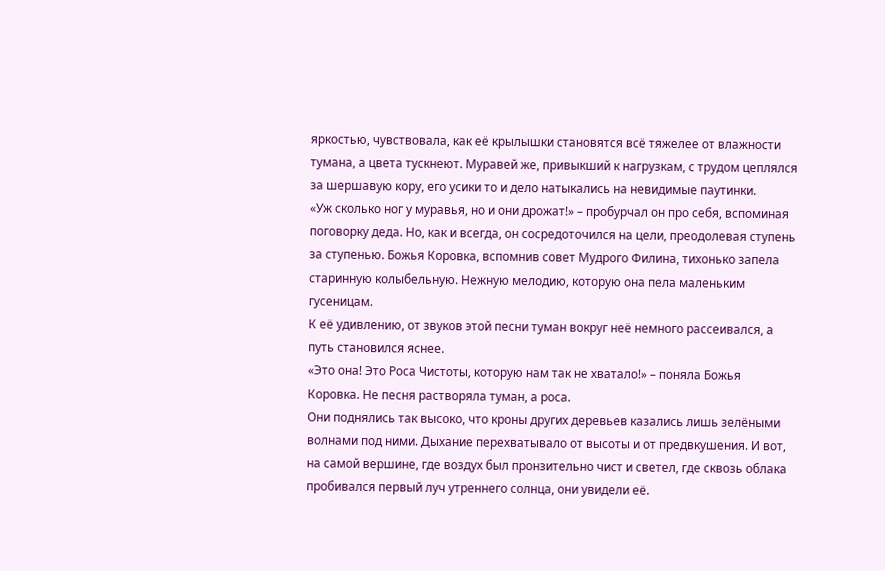яркостью, чувствовала, как её крылышки становятся всё тяжелее от влажности тумана, а цвета тускнеют. Муравей же, привыкший к нагрузкам, с трудом цеплялся за шершавую кору, его усики то и дело натыкались на невидимые паутинки.
«Уж сколько ног у муравья, но и они дрожат!» – пробурчал он про себя, вспоминая поговорку деда. Но, как и всегда, он сосредоточился на цели, преодолевая ступень за ступенью. Божья Коровка, вспомнив совет Мудрого Филина, тихонько запела старинную колыбельную. Нежную мелодию, которую она пела маленьким гусеницам.
К её удивлению, от звуков этой песни туман вокруг неё немного рассеивался, а путь становился яснее.
«Это она! Это Роса Чистоты, которую нам так не хватало!» – поняла Божья Коровка. Не песня растворяла туман, а роса.
Они поднялись так высоко, что кроны других деревьев казались лишь зелёными волнами под ними. Дыхание перехватывало от высоты и от предвкушения. И вот, на самой вершине, где воздух был пронзительно чист и светел, где сквозь облака пробивался первый луч утреннего солнца, они увидели её.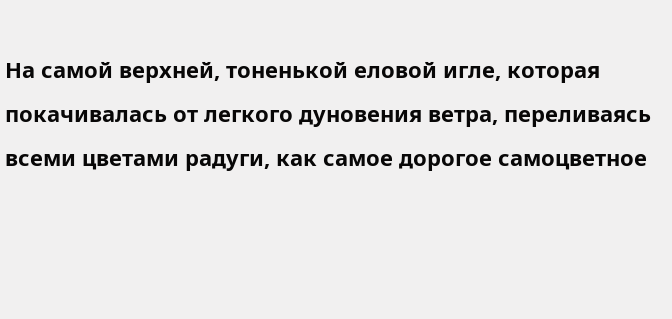На самой верхней, тоненькой еловой игле, которая покачивалась от легкого дуновения ветра, переливаясь всеми цветами радуги, как самое дорогое самоцветное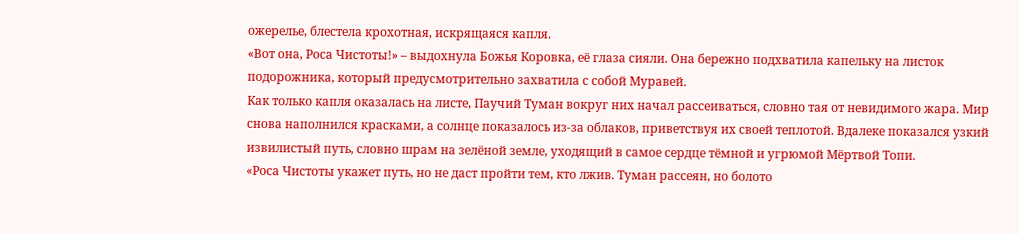ожерелье, блестела крохотная, искрящаяся капля.
«Вот она, Роса Чистоты!» – выдохнула Божья Коровка, её глаза сияли. Она бережно подхватила капельку на листок подорожника, который предусмотрительно захватила с собой Муравей.
Как только капля оказалась на листе, Паучий Туман вокруг них начал рассеиваться, словно тая от невидимого жара. Мир снова наполнился красками, а солнце показалось из-за облаков, приветствуя их своей теплотой. Вдалеке показался узкий извилистый путь, словно шрам на зелёной земле, уходящий в самое сердце тёмной и угрюмой Мёртвой Топи.
«Роса Чистоты укажет путь, но не даст пройти тем, кто лжив. Туман рассеян, но болото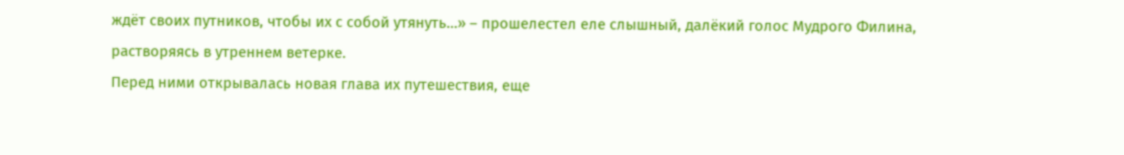ждёт своих путников, чтобы их с собой утянуть…» – прошелестел еле слышный, далёкий голос Мудрого Филина, растворяясь в утреннем ветерке.
Перед ними открывалась новая глава их путешествия, еще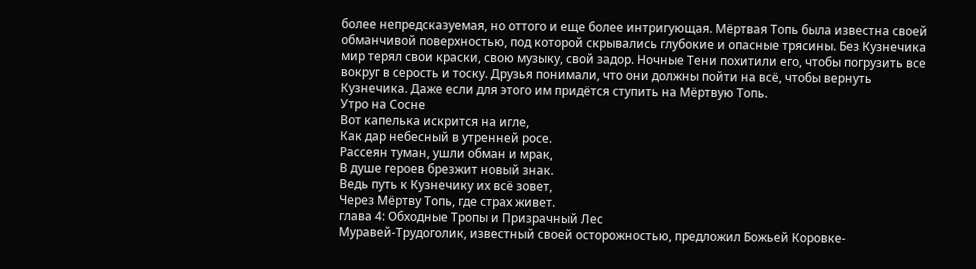более непредсказуемая, но оттого и еще более интригующая. Мёртвая Топь была известна своей обманчивой поверхностью, под которой скрывались глубокие и опасные трясины. Без Кузнечика мир терял свои краски, свою музыку, свой задор. Ночные Тени похитили его, чтобы погрузить все вокруг в серость и тоску. Друзья понимали, что они должны пойти на всё, чтобы вернуть Кузнечика. Даже если для этого им придётся ступить на Мёртвую Топь.
Утро на Сосне
Вот капелька искрится на игле,
Как дар небесный в утренней росе.
Рассеян туман, ушли обман и мрак,
В душе героев брезжит новый знак.
Ведь путь к Кузнечику их всё зовет,
Через Мёртву Топь, где страх живет.
глава 4: Обходные Тропы и Призрачный Лес
Муравей-Трудоголик, известный своей осторожностью, предложил Божьей Коровке-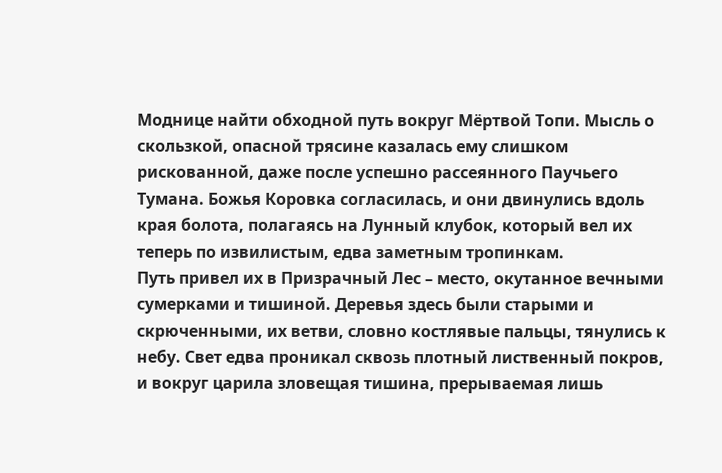Моднице найти обходной путь вокруг Мёртвой Топи. Мысль о скользкой, опасной трясине казалась ему слишком рискованной, даже после успешно рассеянного Паучьего Тумана. Божья Коровка согласилась, и они двинулись вдоль края болота, полагаясь на Лунный клубок, который вел их теперь по извилистым, едва заметным тропинкам.
Путь привел их в Призрачный Лес – место, окутанное вечными сумерками и тишиной. Деревья здесь были старыми и скрюченными, их ветви, словно костлявые пальцы, тянулись к небу. Свет едва проникал сквозь плотный лиственный покров, и вокруг царила зловещая тишина, прерываемая лишь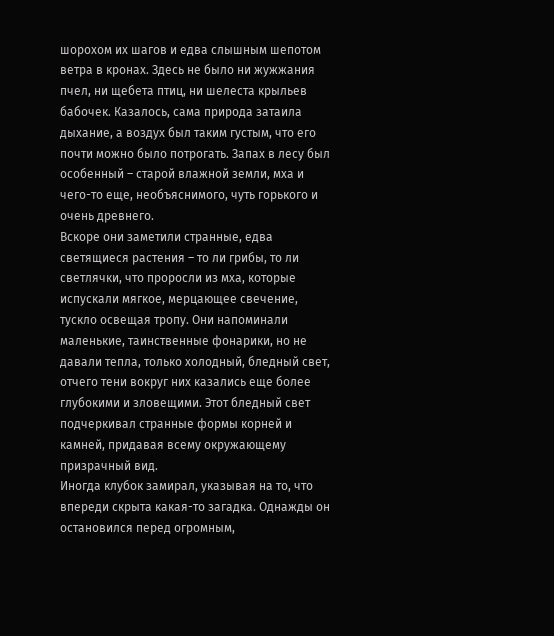шорохом их шагов и едва слышным шепотом ветра в кронах. Здесь не было ни жужжания пчел, ни щебета птиц, ни шелеста крыльев бабочек. Казалось, сама природа затаила дыхание, а воздух был таким густым, что его почти можно было потрогать. Запах в лесу был особенный – старой влажной земли, мха и чего-то еще, необъяснимого, чуть горького и очень древнего.
Вскоре они заметили странные, едва светящиеся растения – то ли грибы, то ли светлячки, что проросли из мха, которые испускали мягкое, мерцающее свечение, тускло освещая тропу. Они напоминали маленькие, таинственные фонарики, но не давали тепла, только холодный, бледный свет, отчего тени вокруг них казались еще более глубокими и зловещими. Этот бледный свет подчеркивал странные формы корней и камней, придавая всему окружающему призрачный вид.
Иногда клубок замирал, указывая на то, что впереди скрыта какая-то загадка. Однажды он остановился перед огромным,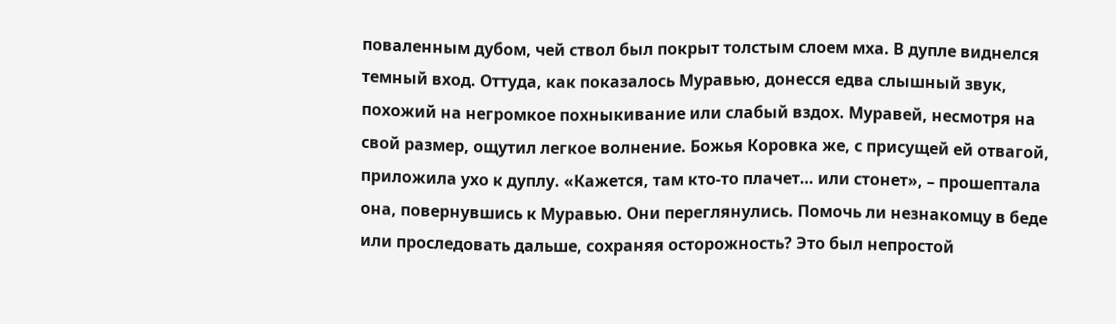поваленным дубом, чей ствол был покрыт толстым слоем мха. В дупле виднелся темный вход. Оттуда, как показалось Муравью, донесся едва слышный звук, похожий на негромкое похныкивание или слабый вздох. Муравей, несмотря на свой размер, ощутил легкое волнение. Божья Коровка же, с присущей ей отвагой, приложила ухо к дуплу. «Кажется, там кто-то плачет… или стонет», – прошептала она, повернувшись к Муравью. Они переглянулись. Помочь ли незнакомцу в беде или проследовать дальше, сохраняя осторожность? Это был непростой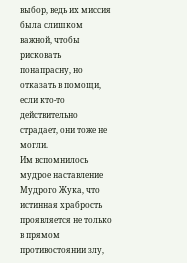выбор, ведь их миссия была слишком важной, чтобы рисковать понапрасну, но отказать в помощи, если кто-то действительно страдает, они тоже не могли.
Им вспомнилось мудрое наставление Мудрого Жука, что истинная храбрость проявляется не только в прямом противостоянии злу,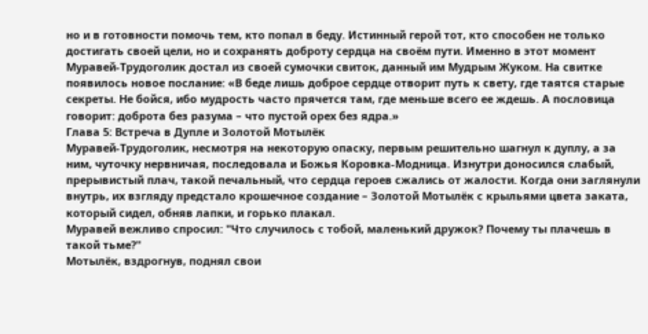но и в готовности помочь тем, кто попал в беду. Истинный герой тот, кто способен не только достигать своей цели, но и сохранять доброту сердца на своём пути. Именно в этот момент Муравей-Трудоголик достал из своей сумочки свиток, данный им Мудрым Жуком. На свитке появилось новое послание: «В беде лишь доброе сердце отворит путь к свету, где таятся старые секреты. Не бойся, ибо мудрость часто прячется там, где меньше всего ее ждешь. А пословица говорит: доброта без разума – что пустой орех без ядра.»
Глава 5: Встреча в Дупле и Золотой Мотылёк
Муравей-Трудоголик, несмотря на некоторую опаску, первым решительно шагнул к дуплу, а за ним, чуточку нервничая, последовала и Божья Коровка-Модница. Изнутри доносился слабый, прерывистый плач, такой печальный, что сердца героев сжались от жалости. Когда они заглянули внутрь, их взгляду предстало крошечное создание – Золотой Мотылёк с крыльями цвета заката, который сидел, обняв лапки, и горько плакал.
Муравей вежливо спросил: "Что случилось с тобой, маленький дружок? Почему ты плачешь в такой тьме?"
Мотылёк, вздрогнув, поднял свои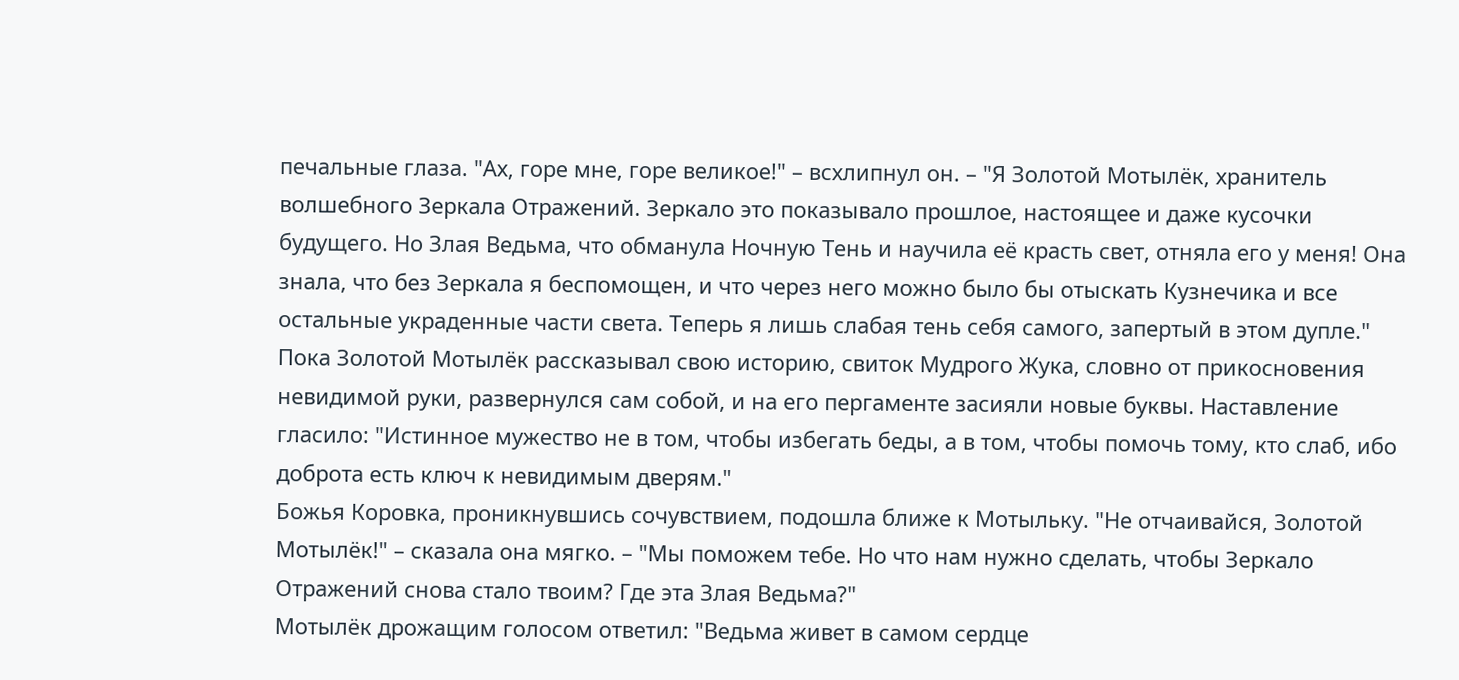печальные глаза. "Ах, горе мне, горе великое!" – всхлипнул он. – "Я Золотой Мотылёк, хранитель волшебного Зеркала Отражений. Зеркало это показывало прошлое, настоящее и даже кусочки будущего. Но Злая Ведьма, что обманула Ночную Тень и научила её красть свет, отняла его у меня! Она знала, что без Зеркала я беспомощен, и что через него можно было бы отыскать Кузнечика и все остальные украденные части света. Теперь я лишь слабая тень себя самого, запертый в этом дупле."
Пока Золотой Мотылёк рассказывал свою историю, свиток Мудрого Жука, словно от прикосновения невидимой руки, развернулся сам собой, и на его пергаменте засияли новые буквы. Наставление гласило: "Истинное мужество не в том, чтобы избегать беды, а в том, чтобы помочь тому, кто слаб, ибо доброта есть ключ к невидимым дверям."
Божья Коровка, проникнувшись сочувствием, подошла ближе к Мотыльку. "Не отчаивайся, Золотой Мотылёк!" – сказала она мягко. – "Мы поможем тебе. Но что нам нужно сделать, чтобы Зеркало Отражений снова стало твоим? Где эта Злая Ведьма?"
Мотылёк дрожащим голосом ответил: "Ведьма живет в самом сердце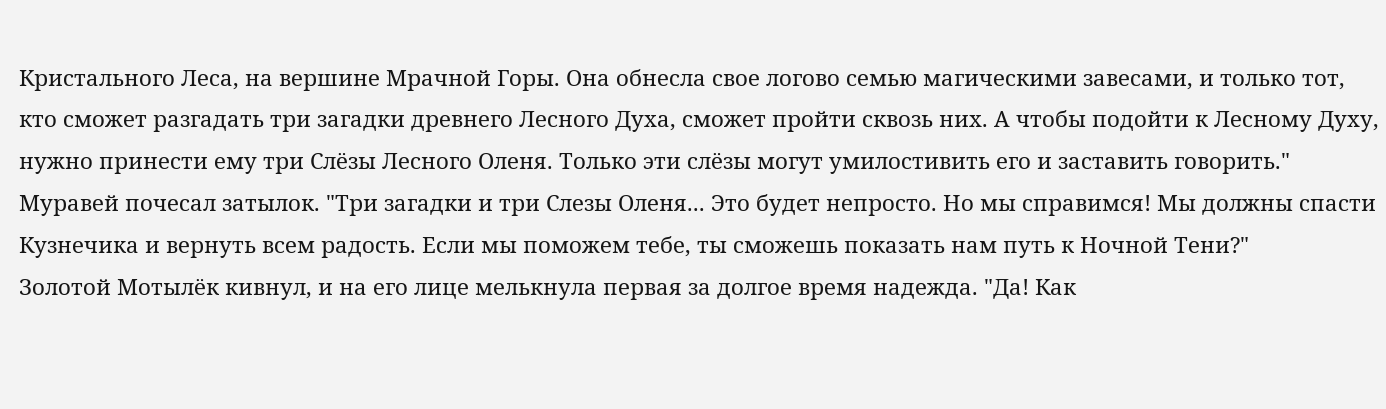Кристального Леса, на вершине Мрачной Горы. Она обнесла свое логово семью магическими завесами, и только тот, кто сможет разгадать три загадки древнего Лесного Духа, сможет пройти сквозь них. А чтобы подойти к Лесному Духу, нужно принести ему три Слёзы Лесного Оленя. Только эти слёзы могут умилостивить его и заставить говорить."
Муравей почесал затылок. "Три загадки и три Слезы Оленя... Это будет непросто. Но мы справимся! Мы должны спасти Кузнечика и вернуть всем радость. Если мы поможем тебе, ты сможешь показать нам путь к Ночной Тени?"
Золотой Мотылёк кивнул, и на его лице мелькнула первая за долгое время надежда. "Да! Как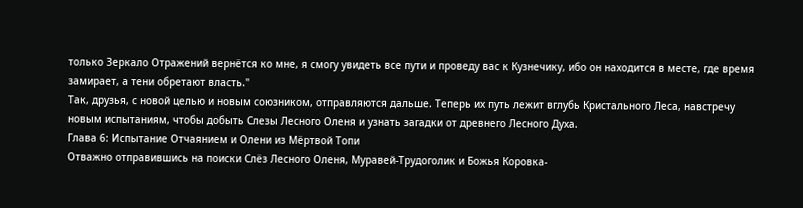только Зеркало Отражений вернётся ко мне, я смогу увидеть все пути и проведу вас к Кузнечику, ибо он находится в месте, где время замирает, а тени обретают власть."
Так, друзья, с новой целью и новым союзником, отправляются дальше. Теперь их путь лежит вглубь Кристального Леса, навстречу новым испытаниям, чтобы добыть Слезы Лесного Оленя и узнать загадки от древнего Лесного Духа.
Глава 6: Испытание Отчаянием и Олени из Мёртвой Топи
Отважно отправившись на поиски Слёз Лесного Оленя, Муравей-Трудоголик и Божья Коровка-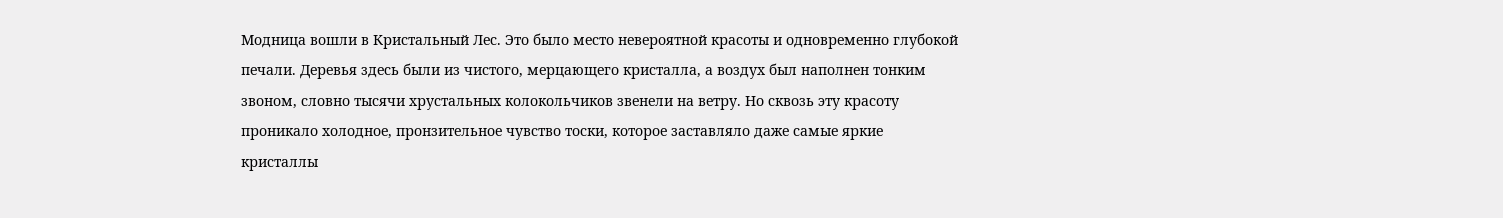Модница вошли в Кристальный Лес. Это было место невероятной красоты и одновременно глубокой печали. Деревья здесь были из чистого, мерцающего кристалла, а воздух был наполнен тонким звоном, словно тысячи хрустальных колокольчиков звенели на ветру. Но сквозь эту красоту проникало холодное, пронзительное чувство тоски, которое заставляло даже самые яркие кристаллы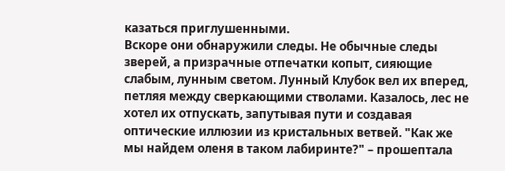казаться приглушенными.
Вскоре они обнаружили следы. Не обычные следы зверей, а призрачные отпечатки копыт, сияющие слабым, лунным светом. Лунный Клубок вел их вперед, петляя между сверкающими стволами. Казалось, лес не хотел их отпускать, запутывая пути и создавая оптические иллюзии из кристальных ветвей. "Как же мы найдем оленя в таком лабиринте?" – прошептала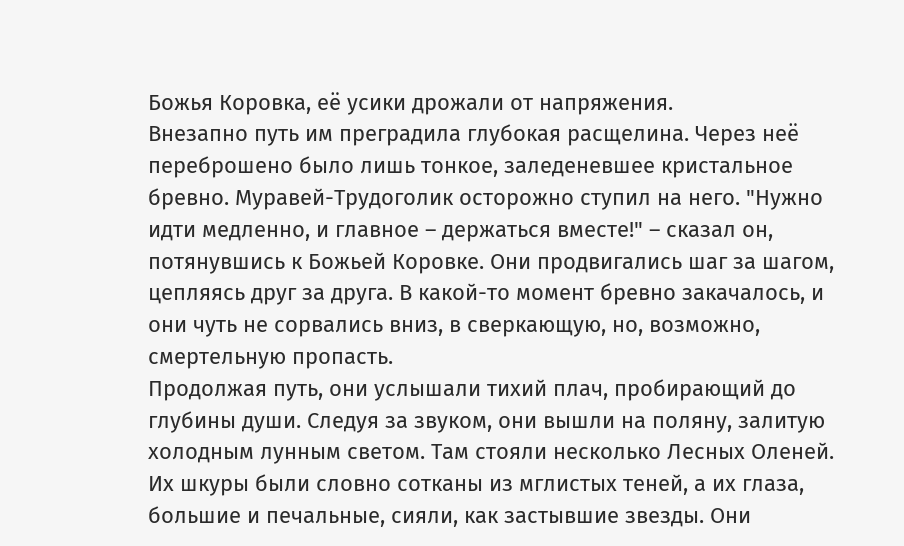Божья Коровка, её усики дрожали от напряжения.
Внезапно путь им преградила глубокая расщелина. Через неё переброшено было лишь тонкое, заледеневшее кристальное бревно. Муравей-Трудоголик осторожно ступил на него. "Нужно идти медленно, и главное – держаться вместе!" – сказал он, потянувшись к Божьей Коровке. Они продвигались шаг за шагом, цепляясь друг за друга. В какой-то момент бревно закачалось, и они чуть не сорвались вниз, в сверкающую, но, возможно, смертельную пропасть.
Продолжая путь, они услышали тихий плач, пробирающий до глубины души. Следуя за звуком, они вышли на поляну, залитую холодным лунным светом. Там стояли несколько Лесных Оленей. Их шкуры были словно сотканы из мглистых теней, а их глаза, большие и печальные, сияли, как застывшие звезды. Они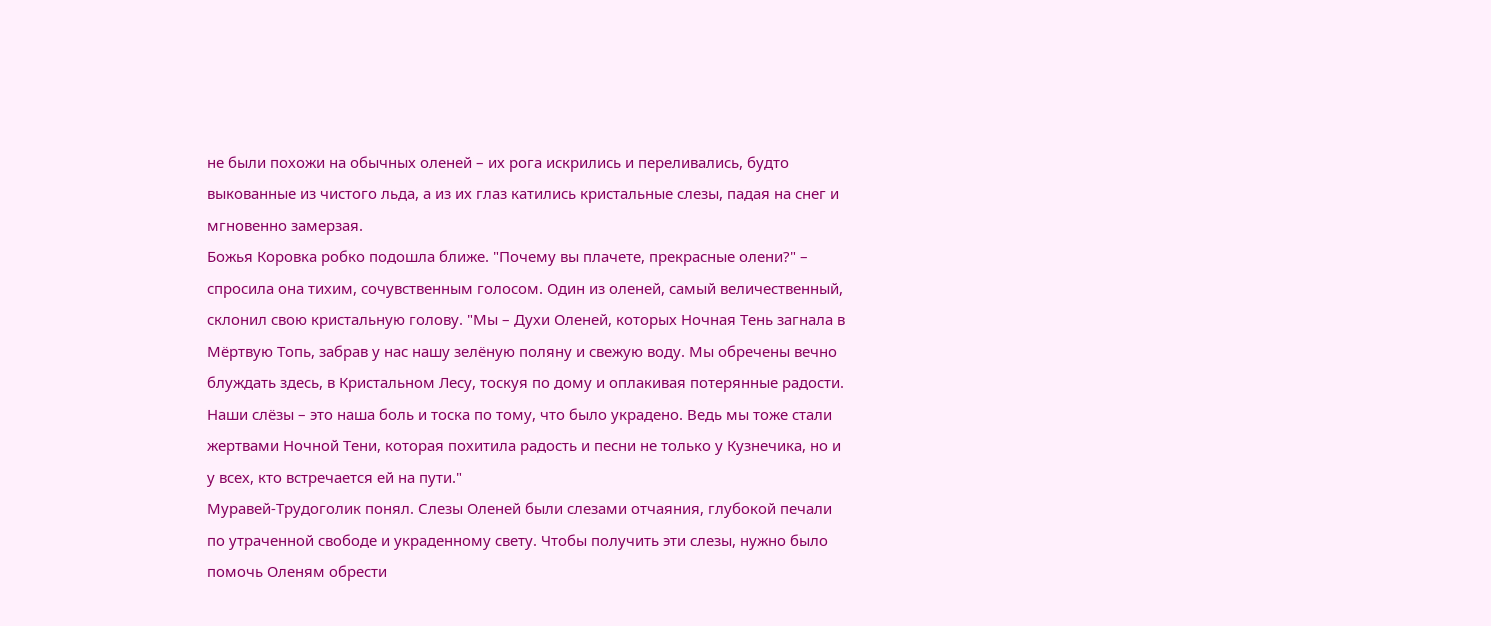не были похожи на обычных оленей – их рога искрились и переливались, будто выкованные из чистого льда, а из их глаз катились кристальные слезы, падая на снег и мгновенно замерзая.
Божья Коровка робко подошла ближе. "Почему вы плачете, прекрасные олени?" – спросила она тихим, сочувственным голосом. Один из оленей, самый величественный, склонил свою кристальную голову. "Мы – Духи Оленей, которых Ночная Тень загнала в Мёртвую Топь, забрав у нас нашу зелёную поляну и свежую воду. Мы обречены вечно блуждать здесь, в Кристальном Лесу, тоскуя по дому и оплакивая потерянные радости. Наши слёзы – это наша боль и тоска по тому, что было украдено. Ведь мы тоже стали жертвами Ночной Тени, которая похитила радость и песни не только у Кузнечика, но и у всех, кто встречается ей на пути."
Муравей-Трудоголик понял. Слезы Оленей были слезами отчаяния, глубокой печали по утраченной свободе и украденному свету. Чтобы получить эти слезы, нужно было помочь Оленям обрести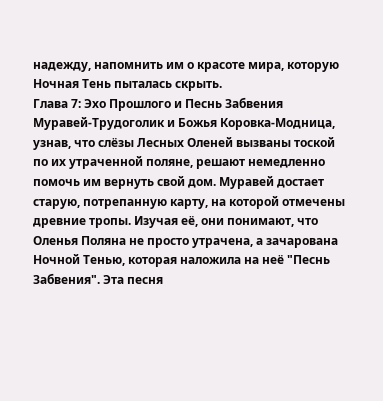надежду, напомнить им о красоте мира, которую Ночная Тень пыталась скрыть.
Глава 7: Эхо Прошлого и Песнь Забвения
Муравей-Трудоголик и Божья Коровка-Модница, узнав, что слёзы Лесных Оленей вызваны тоской по их утраченной поляне, решают немедленно помочь им вернуть свой дом. Муравей достает старую, потрепанную карту, на которой отмечены древние тропы. Изучая её, они понимают, что Оленья Поляна не просто утрачена, а зачарована Ночной Тенью, которая наложила на неё "Песнь Забвения". Эта песня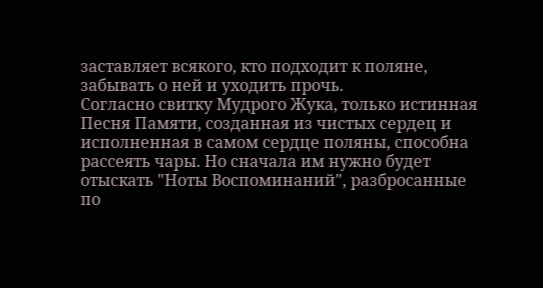заставляет всякого, кто подходит к поляне, забывать о ней и уходить прочь.
Согласно свитку Мудрого Жука, только истинная Песня Памяти, созданная из чистых сердец и исполненная в самом сердце поляны, способна рассеять чары. Но сначала им нужно будет отыскать "Ноты Воспоминаний", разбросанные по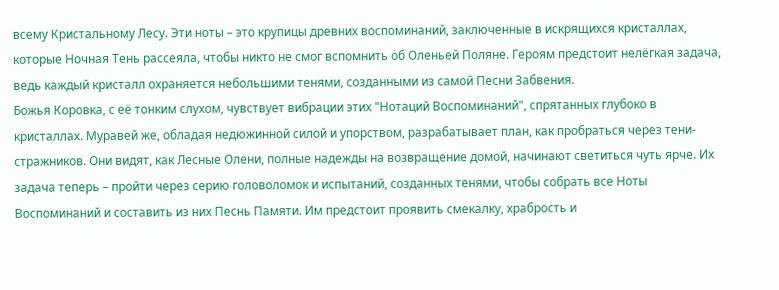всему Кристальному Лесу. Эти ноты – это крупицы древних воспоминаний, заключенные в искрящихся кристаллах, которые Ночная Тень рассеяла, чтобы никто не смог вспомнить об Оленьей Поляне. Героям предстоит нелёгкая задача, ведь каждый кристалл охраняется небольшими тенями, созданными из самой Песни Забвения.
Божья Коровка, с её тонким слухом, чувствует вибрации этих "Нотаций Воспоминаний", спрятанных глубоко в кристаллах. Муравей же, обладая недюжинной силой и упорством, разрабатывает план, как пробраться через тени-стражников. Они видят, как Лесные Олени, полные надежды на возвращение домой, начинают светиться чуть ярче. Их задача теперь – пройти через серию головоломок и испытаний, созданных тенями, чтобы собрать все Ноты Воспоминаний и составить из них Песнь Памяти. Им предстоит проявить смекалку, храбрость и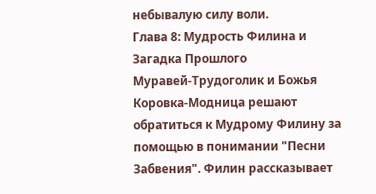небывалую силу воли.
Глава 8: Мудрость Филина и Загадка Прошлого
Муравей-Трудоголик и Божья Коровка-Модница решают обратиться к Мудрому Филину за помощью в понимании "Песни Забвения". Филин рассказывает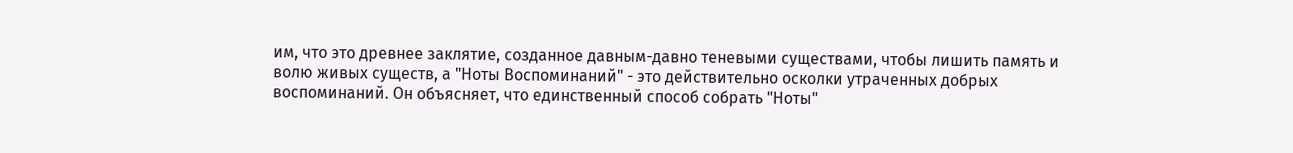им, что это древнее заклятие, созданное давным-давно теневыми существами, чтобы лишить память и волю живых существ, а "Ноты Воспоминаний" - это действительно осколки утраченных добрых воспоминаний. Он объясняет, что единственный способ собрать "Ноты"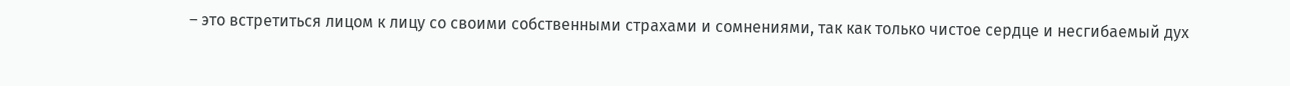– это встретиться лицом к лицу со своими собственными страхами и сомнениями, так как только чистое сердце и несгибаемый дух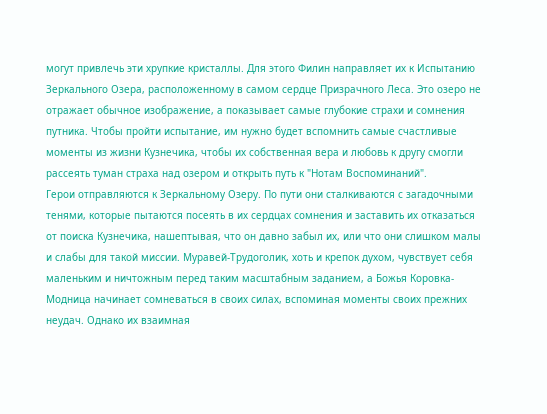могут привлечь эти хрупкие кристаллы. Для этого Филин направляет их к Испытанию Зеркального Озера, расположенному в самом сердце Призрачного Леса. Это озеро не отражает обычное изображение, а показывает самые глубокие страхи и сомнения путника. Чтобы пройти испытание, им нужно будет вспомнить самые счастливые моменты из жизни Кузнечика, чтобы их собственная вера и любовь к другу смогли рассеять туман страха над озером и открыть путь к "Нотам Воспоминаний".
Герои отправляются к Зеркальному Озеру. По пути они сталкиваются с загадочными тенями, которые пытаются посеять в их сердцах сомнения и заставить их отказаться от поиска Кузнечика, нашептывая, что он давно забыл их, или что они слишком малы и слабы для такой миссии. Муравей-Трудоголик, хоть и крепок духом, чувствует себя маленьким и ничтожным перед таким масштабным заданием, а Божья Коровка-Модница начинает сомневаться в своих силах, вспоминая моменты своих прежних неудач. Однако их взаимная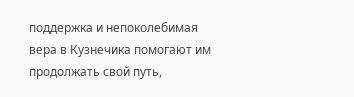поддержка и непоколебимая вера в Кузнечика помогают им продолжать свой путь,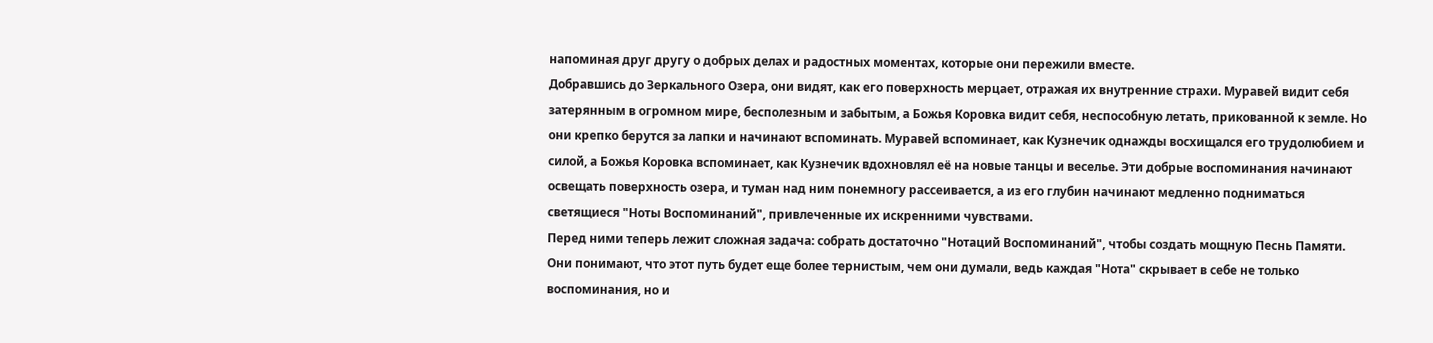напоминая друг другу о добрых делах и радостных моментах, которые они пережили вместе.
Добравшись до Зеркального Озера, они видят, как его поверхность мерцает, отражая их внутренние страхи. Муравей видит себя затерянным в огромном мире, бесполезным и забытым, а Божья Коровка видит себя, неспособную летать, прикованной к земле. Но они крепко берутся за лапки и начинают вспоминать. Муравей вспоминает, как Кузнечик однажды восхищался его трудолюбием и силой, а Божья Коровка вспоминает, как Кузнечик вдохновлял её на новые танцы и веселье. Эти добрые воспоминания начинают освещать поверхность озера, и туман над ним понемногу рассеивается, а из его глубин начинают медленно подниматься светящиеся "Ноты Воспоминаний", привлеченные их искренними чувствами.
Перед ними теперь лежит сложная задача: собрать достаточно "Нотаций Воспоминаний", чтобы создать мощную Песнь Памяти. Они понимают, что этот путь будет еще более тернистым, чем они думали, ведь каждая "Нота" скрывает в себе не только воспоминания, но и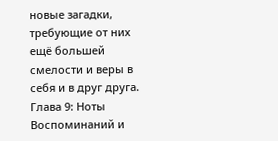новые загадки, требующие от них ещё большей смелости и веры в себя и в друг друга.
Глава 9: Ноты Воспоминаний и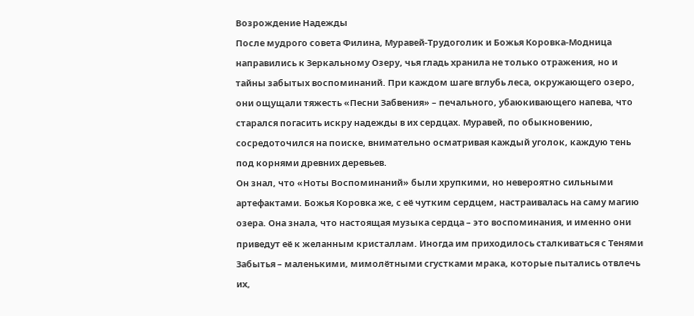Возрождение Надежды
После мудрого совета Филина, Муравей-Трудоголик и Божья Коровка-Модница направились к Зеркальному Озеру, чья гладь хранила не только отражения, но и тайны забытых воспоминаний. При каждом шаге вглубь леса, окружающего озеро, они ощущали тяжесть «Песни Забвения» – печального, убаюкивающего напева, что старался погасить искру надежды в их сердцах. Муравей, по обыкновению, сосредоточился на поиске, внимательно осматривая каждый уголок, каждую тень под корнями древних деревьев.
Он знал, что «Ноты Воспоминаний» были хрупкими, но невероятно сильными артефактами. Божья Коровка же, с её чутким сердцем, настраивалась на саму магию озера. Она знала, что настоящая музыка сердца – это воспоминания, и именно они приведут её к желанным кристаллам. Иногда им приходилось сталкиваться с Тенями Забытья – маленькими, мимолётными сгустками мрака, которые пытались отвлечь их,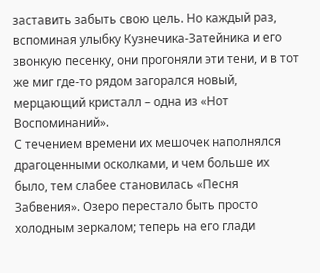заставить забыть свою цель. Но каждый раз, вспоминая улыбку Кузнечика-Затейника и его звонкую песенку, они прогоняли эти тени, и в тот же миг где-то рядом загорался новый, мерцающий кристалл – одна из «Нот Воспоминаний».
С течением времени их мешочек наполнялся драгоценными осколками, и чем больше их было, тем слабее становилась «Песня Забвения». Озеро перестало быть просто холодным зеркалом; теперь на его глади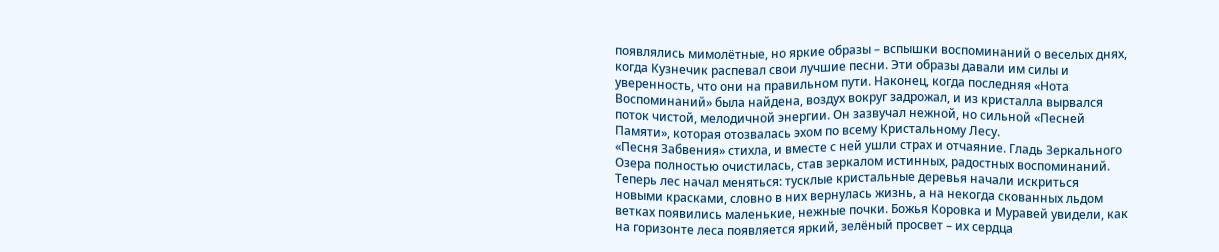появлялись мимолётные, но яркие образы – вспышки воспоминаний о веселых днях, когда Кузнечик распевал свои лучшие песни. Эти образы давали им силы и уверенность, что они на правильном пути. Наконец, когда последняя «Нота Воспоминаний» была найдена, воздух вокруг задрожал, и из кристалла вырвался поток чистой, мелодичной энергии. Он зазвучал нежной, но сильной «Песней Памяти», которая отозвалась эхом по всему Кристальному Лесу.
«Песня Забвения» стихла, и вместе с ней ушли страх и отчаяние. Гладь Зеркального Озера полностью очистилась, став зеркалом истинных, радостных воспоминаний. Теперь лес начал меняться: тусклые кристальные деревья начали искриться новыми красками, словно в них вернулась жизнь, а на некогда скованных льдом ветках появились маленькие, нежные почки. Божья Коровка и Муравей увидели, как на горизонте леса появляется яркий, зелёный просвет – их сердца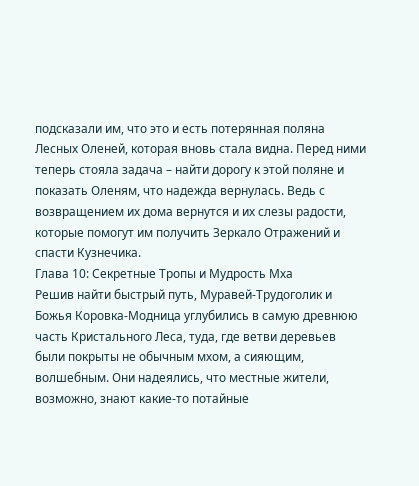подсказали им, что это и есть потерянная поляна Лесных Оленей, которая вновь стала видна. Перед ними теперь стояла задача – найти дорогу к этой поляне и показать Оленям, что надежда вернулась. Ведь с возвращением их дома вернутся и их слезы радости, которые помогут им получить Зеркало Отражений и спасти Кузнечика.
Глава 10: Секретные Тропы и Мудрость Мха
Решив найти быстрый путь, Муравей-Трудоголик и Божья Коровка-Модница углубились в самую древнюю часть Кристального Леса, туда, где ветви деревьев были покрыты не обычным мхом, а сияющим, волшебным. Они надеялись, что местные жители, возможно, знают какие-то потайные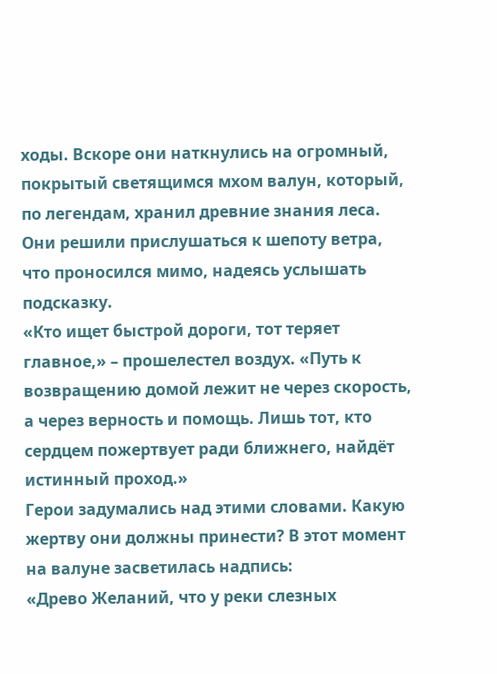ходы. Вскоре они наткнулись на огромный, покрытый светящимся мхом валун, который, по легендам, хранил древние знания леса. Они решили прислушаться к шепоту ветра, что проносился мимо, надеясь услышать подсказку.
«Кто ищет быстрой дороги, тот теряет главное,» – прошелестел воздух. «Путь к возвращению домой лежит не через скорость, а через верность и помощь. Лишь тот, кто сердцем пожертвует ради ближнего, найдёт истинный проход.»
Герои задумались над этими словами. Какую жертву они должны принести? В этот момент на валуне засветилась надпись:
«Древо Желаний, что у реки слезных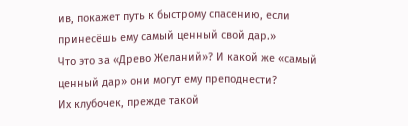ив, покажет путь к быстрому спасению, если принесёшь ему самый ценный свой дар.»
Что это за «Древо Желаний»? И какой же «самый ценный дар» они могут ему преподнести?
Их клубочек, прежде такой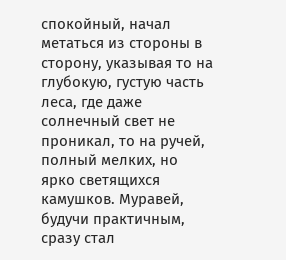спокойный, начал метаться из стороны в сторону, указывая то на глубокую, густую часть леса, где даже солнечный свет не проникал, то на ручей, полный мелких, но ярко светящихся камушков. Муравей, будучи практичным, сразу стал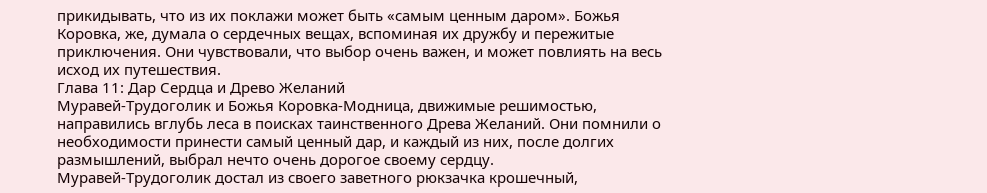прикидывать, что из их поклажи может быть «самым ценным даром». Божья Коровка, же, думала о сердечных вещах, вспоминая их дружбу и пережитые приключения. Они чувствовали, что выбор очень важен, и может повлиять на весь исход их путешествия.
Глава 11: Дар Сердца и Древо Желаний
Муравей-Трудоголик и Божья Коровка-Модница, движимые решимостью, направились вглубь леса в поисках таинственного Древа Желаний. Они помнили о необходимости принести самый ценный дар, и каждый из них, после долгих размышлений, выбрал нечто очень дорогое своему сердцу.
Муравей-Трудоголик достал из своего заветного рюкзачка крошечный,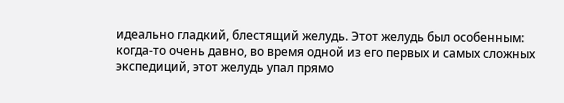идеально гладкий, блестящий желудь. Этот желудь был особенным: когда-то очень давно, во время одной из его первых и самых сложных экспедиций, этот желудь упал прямо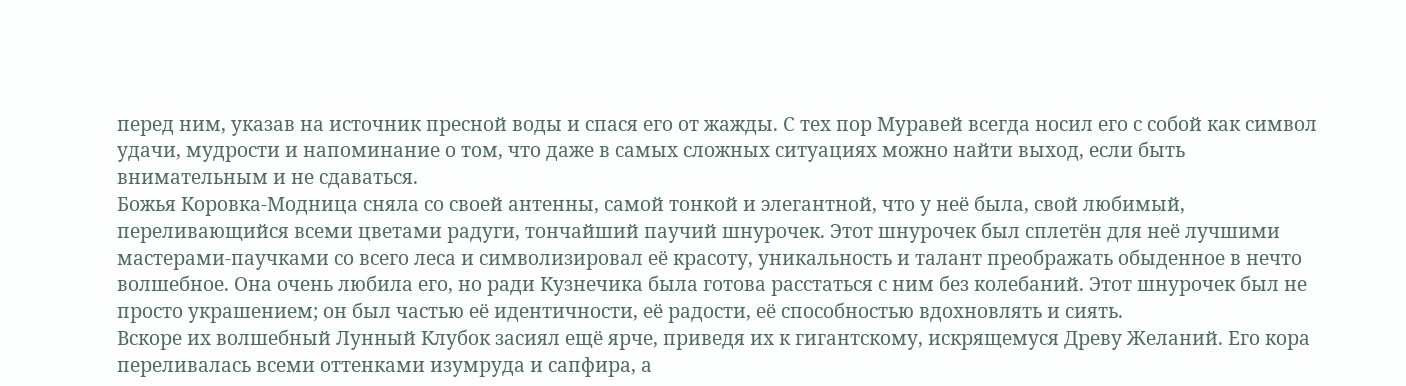перед ним, указав на источник пресной воды и спася его от жажды. С тех пор Муравей всегда носил его с собой как символ удачи, мудрости и напоминание о том, что даже в самых сложных ситуациях можно найти выход, если быть внимательным и не сдаваться.
Божья Коровка-Модница сняла со своей антенны, самой тонкой и элегантной, что у неё была, свой любимый, переливающийся всеми цветами радуги, тончайший паучий шнурочек. Этот шнурочек был сплетён для неё лучшими мастерами-паучками со всего леса и символизировал её красоту, уникальность и талант преображать обыденное в нечто волшебное. Она очень любила его, но ради Кузнечика была готова расстаться с ним без колебаний. Этот шнурочек был не просто украшением; он был частью её идентичности, её радости, её способностью вдохновлять и сиять.
Вскоре их волшебный Лунный Клубок засиял ещё ярче, приведя их к гигантскому, искрящемуся Древу Желаний. Его кора переливалась всеми оттенками изумруда и сапфира, а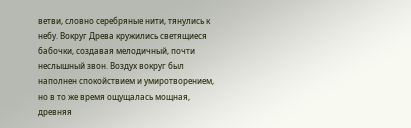ветви, словно серебряные нити, тянулись к небу. Вокруг Древа кружились светящиеся бабочки, создавая мелодичный, почти неслышный звон. Воздух вокруг был наполнен спокойствием и умиротворением, но в то же время ощущалась мощная, древняя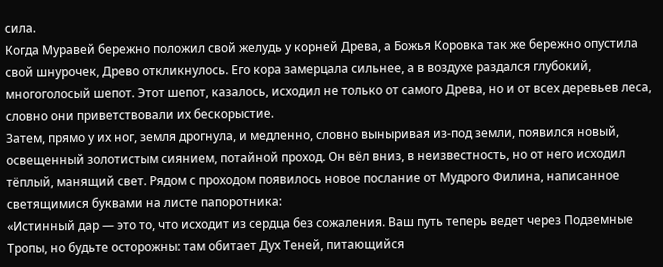сила.
Когда Муравей бережно положил свой желудь у корней Древа, а Божья Коровка так же бережно опустила свой шнурочек, Древо откликнулось. Его кора замерцала сильнее, а в воздухе раздался глубокий, многоголосый шепот. Этот шепот, казалось, исходил не только от самого Древа, но и от всех деревьев леса, словно они приветствовали их бескорыстие.
Затем, прямо у их ног, земля дрогнула, и медленно, словно выныривая из-под земли, появился новый, освещенный золотистым сиянием, потайной проход. Он вёл вниз, в неизвестность, но от него исходил тёплый, манящий свет. Рядом с проходом появилось новое послание от Мудрого Филина, написанное светящимися буквами на листе папоротника:
«Истинный дар — это то, что исходит из сердца без сожаления. Ваш путь теперь ведет через Подземные Тропы, но будьте осторожны: там обитает Дух Теней, питающийся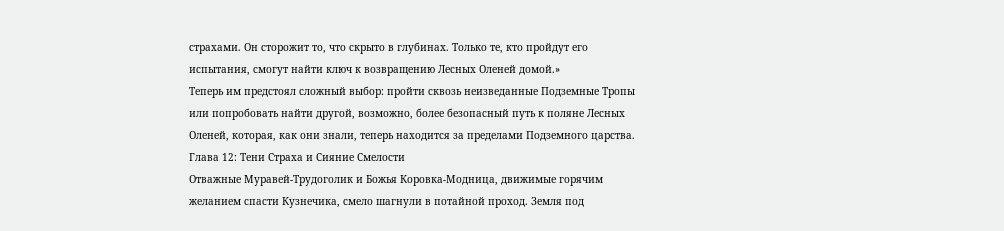страхами. Он сторожит то, что скрыто в глубинах. Только те, кто пройдут его испытания, смогут найти ключ к возвращению Лесных Оленей домой.»
Теперь им предстоял сложный выбор: пройти сквозь неизведанные Подземные Тропы или попробовать найти другой, возможно, более безопасный путь к поляне Лесных Оленей, которая, как они знали, теперь находится за пределами Подземного царства.
Глава 12: Тени Страха и Сияние Смелости
Отважные Муравей-Трудоголик и Божья Коровка-Модница, движимые горячим желанием спасти Кузнечика, смело шагнули в потайной проход. Земля под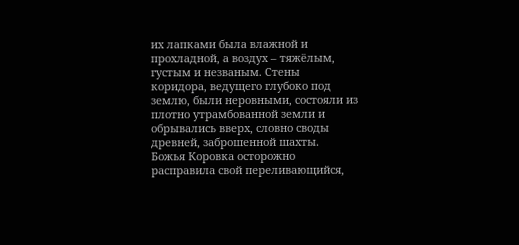их лапками была влажной и прохладной, а воздух – тяжёлым, густым и незваным. Стены коридора, ведущего глубоко под землю, были неровными, состояли из плотно утрамбованной земли и обрывались вверх, словно своды древней, заброшенной шахты.
Божья Коровка осторожно расправила свой переливающийся,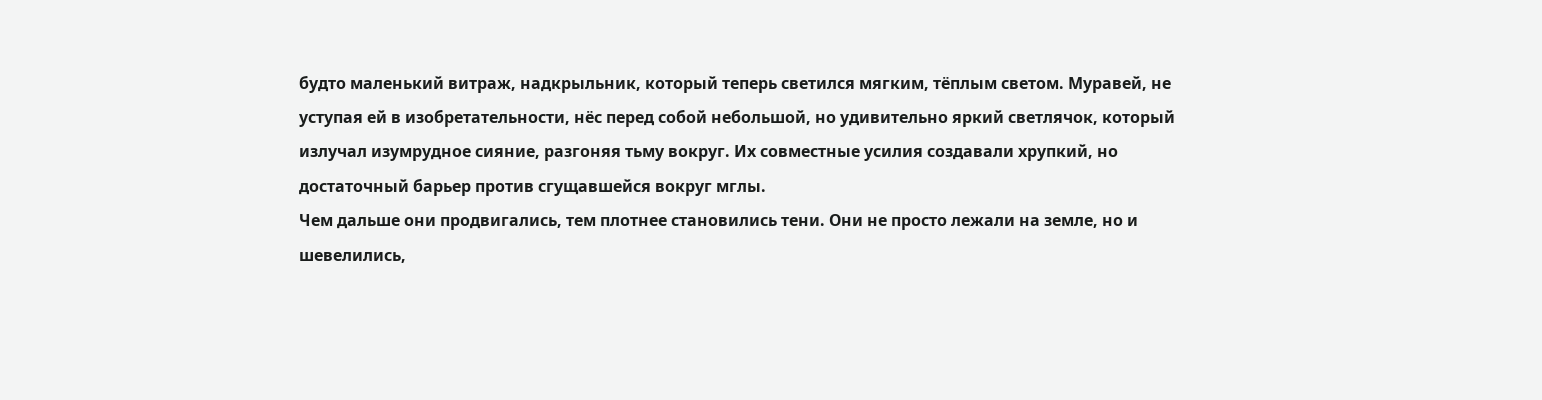будто маленький витраж, надкрыльник, который теперь светился мягким, тёплым светом. Муравей, не уступая ей в изобретательности, нёс перед собой небольшой, но удивительно яркий светлячок, который излучал изумрудное сияние, разгоняя тьму вокруг. Их совместные усилия создавали хрупкий, но достаточный барьер против сгущавшейся вокруг мглы.
Чем дальше они продвигались, тем плотнее становились тени. Они не просто лежали на земле, но и шевелились,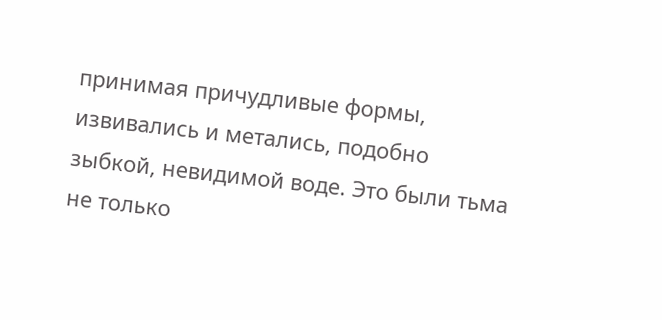принимая причудливые формы, извивались и метались, подобно зыбкой, невидимой воде. Это были тьма не только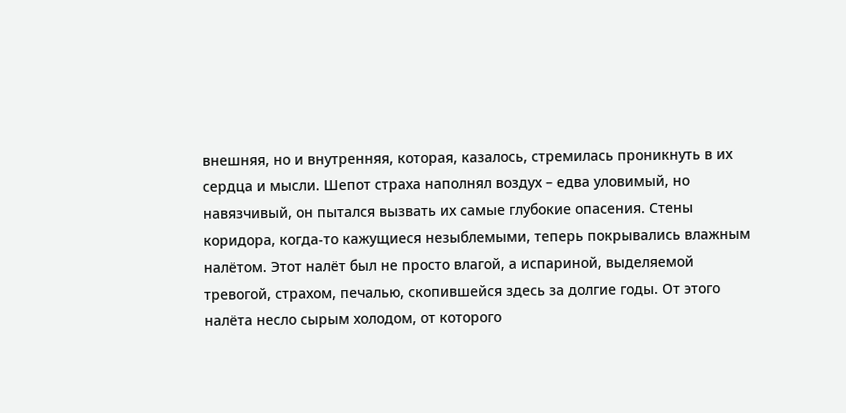внешняя, но и внутренняя, которая, казалось, стремилась проникнуть в их сердца и мысли. Шепот страха наполнял воздух – едва уловимый, но навязчивый, он пытался вызвать их самые глубокие опасения. Стены коридора, когда-то кажущиеся незыблемыми, теперь покрывались влажным налётом. Этот налёт был не просто влагой, а испариной, выделяемой тревогой, страхом, печалью, скопившейся здесь за долгие годы. От этого налёта несло сырым холодом, от которого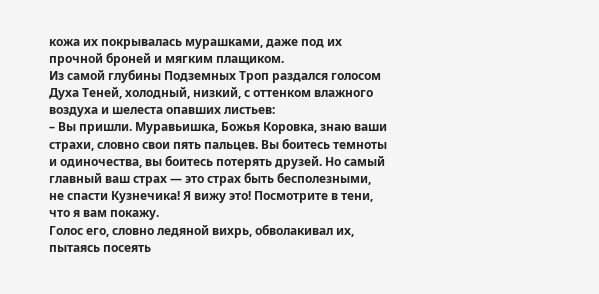кожа их покрывалась мурашками, даже под их прочной броней и мягким плащиком.
Из самой глубины Подземных Троп раздался голосом Духа Теней, холодный, низкий, с оттенком влажного воздуха и шелеста опавших листьев:
– Вы пришли. Муравьишка, Божья Коровка, знаю ваши страхи, словно свои пять пальцев. Вы боитесь темноты и одиночества, вы боитесь потерять друзей. Но самый главный ваш страх — это страх быть бесполезными, не спасти Кузнечика! Я вижу это! Посмотрите в тени, что я вам покажу.
Голос его, словно ледяной вихрь, обволакивал их, пытаясь посеять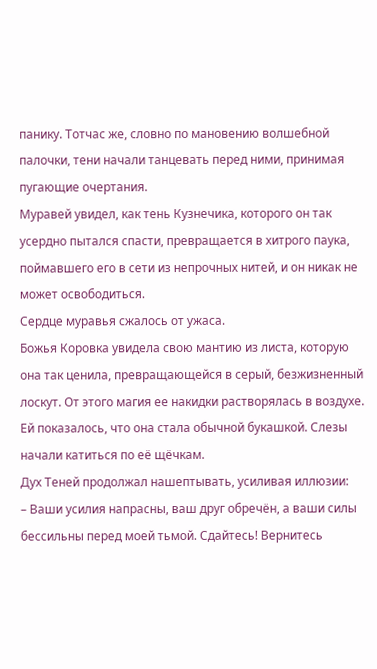панику. Тотчас же, словно по мановению волшебной палочки, тени начали танцевать перед ними, принимая пугающие очертания.
Муравей увидел, как тень Кузнечика, которого он так усердно пытался спасти, превращается в хитрого паука, поймавшего его в сети из непрочных нитей, и он никак не может освободиться.
Сердце муравья сжалось от ужаса.
Божья Коровка увидела свою мантию из листа, которую она так ценила, превращающейся в серый, безжизненный лоскут. От этого магия ее накидки растворялась в воздухе.
Ей показалось, что она стала обычной букашкой. Слезы начали катиться по её щёчкам.
Дух Теней продолжал нашептывать, усиливая иллюзии:
– Ваши усилия напрасны, ваш друг обречён, а ваши силы бессильны перед моей тьмой. Сдайтесь! Вернитесь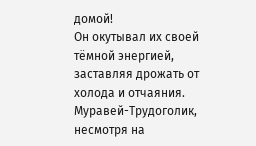домой!
Он окутывал их своей тёмной энергией, заставляя дрожать от холода и отчаяния.
Муравей-Трудоголик, несмотря на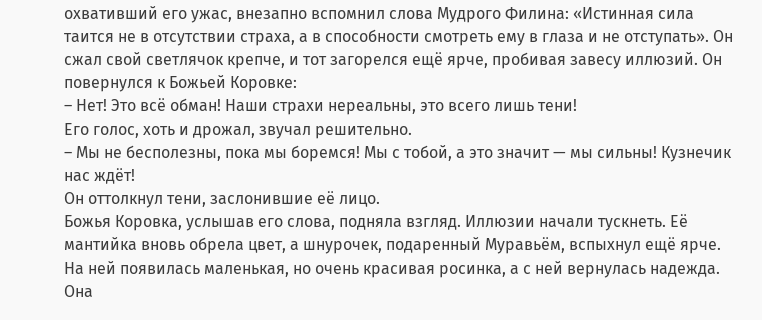охвативший его ужас, внезапно вспомнил слова Мудрого Филина: «Истинная сила таится не в отсутствии страха, а в способности смотреть ему в глаза и не отступать». Он сжал свой светлячок крепче, и тот загорелся ещё ярче, пробивая завесу иллюзий. Он повернулся к Божьей Коровке:
– Нет! Это всё обман! Наши страхи нереальны, это всего лишь тени!
Его голос, хоть и дрожал, звучал решительно.
– Мы не бесполезны, пока мы боремся! Мы с тобой, а это значит — мы сильны! Кузнечик нас ждёт!
Он оттолкнул тени, заслонившие её лицо.
Божья Коровка, услышав его слова, подняла взгляд. Иллюзии начали тускнеть. Её мантийка вновь обрела цвет, а шнурочек, подаренный Муравьём, вспыхнул ещё ярче. На ней появилась маленькая, но очень красивая росинка, а с ней вернулась надежда. Она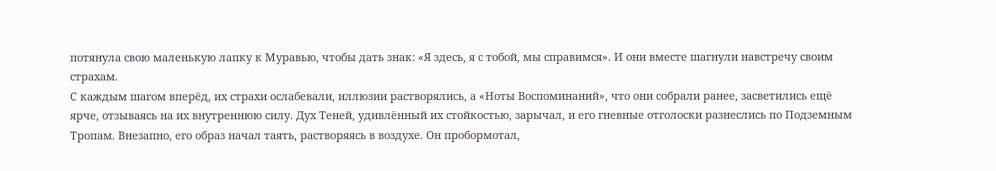потянула свою маленькую лапку к Муравью, чтобы дать знак: «Я здесь, я с тобой, мы справимся». И они вместе шагнули навстречу своим страхам.
С каждым шагом вперёд, их страхи ослабевали, иллюзии растворялись, а «Ноты Воспоминаний», что они собрали ранее, засветились ещё ярче, отзываясь на их внутреннюю силу. Дух Теней, удивлённый их стойкостью, зарычал, и его гневные отголоски разнеслись по Подземным Тропам. Внезапно, его образ начал таять, растворяясь в воздухе. Он пробормотал,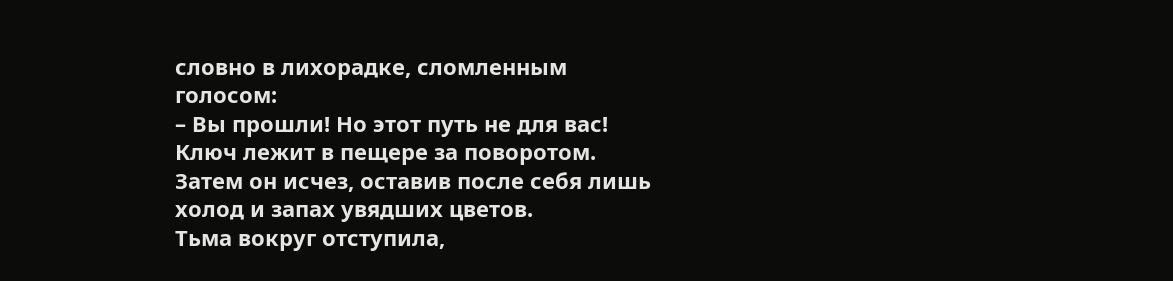словно в лихорадке, сломленным голосом:
– Вы прошли! Но этот путь не для вас! Ключ лежит в пещере за поворотом.
Затем он исчез, оставив после себя лишь холод и запах увядших цветов.
Тьма вокруг отступила,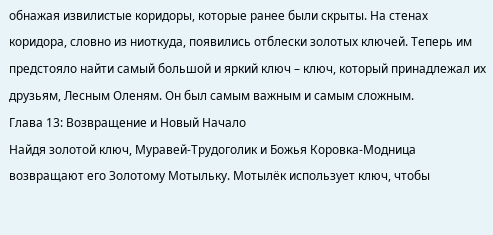обнажая извилистые коридоры, которые ранее были скрыты. На стенах коридора, словно из ниоткуда, появились отблески золотых ключей. Теперь им предстояло найти самый большой и яркий ключ – ключ, который принадлежал их друзьям, Лесным Оленям. Он был самым важным и самым сложным.
Глава 13: Возвращение и Новый Начало
Найдя золотой ключ, Муравей-Трудоголик и Божья Коровка-Модница возвращают его Золотому Мотыльку. Мотылёк использует ключ, чтобы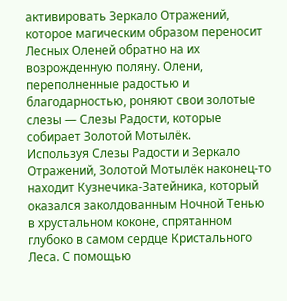активировать Зеркало Отражений, которое магическим образом переносит Лесных Оленей обратно на их возрожденную поляну. Олени, переполненные радостью и благодарностью, роняют свои золотые слезы — Слезы Радости, которые собирает Золотой Мотылёк.
Используя Слезы Радости и Зеркало Отражений, Золотой Мотылёк наконец-то находит Кузнечика-Затейника, который оказался заколдованным Ночной Тенью в хрустальном коконе, спрятанном глубоко в самом сердце Кристального Леса. С помощью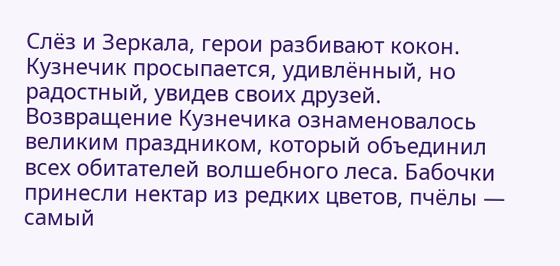Слёз и Зеркала, герои разбивают кокон. Кузнечик просыпается, удивлённый, но радостный, увидев своих друзей.
Возвращение Кузнечика ознаменовалось великим праздником, который объединил всех обитателей волшебного леса. Бабочки принесли нектар из редких цветов, пчёлы — самый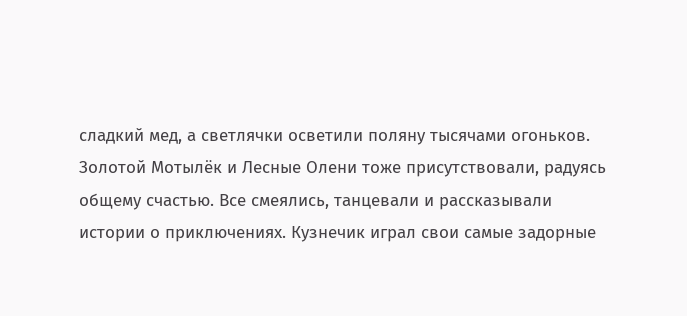сладкий мед, а светлячки осветили поляну тысячами огоньков. Золотой Мотылёк и Лесные Олени тоже присутствовали, радуясь общему счастью. Все смеялись, танцевали и рассказывали истории о приключениях. Кузнечик играл свои самые задорные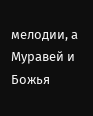мелодии, а Муравей и Божья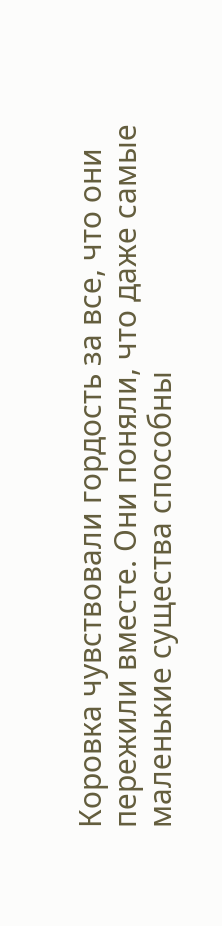Коровка чувствовали гордость за все, что они пережили вместе. Они поняли, что даже самые маленькие существа способны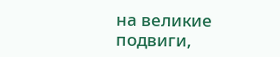на великие подвиги,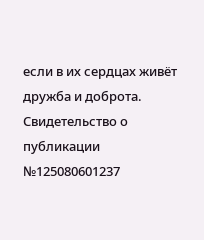если в их сердцах живёт дружба и доброта.
Свидетельство о публикации №125080601237